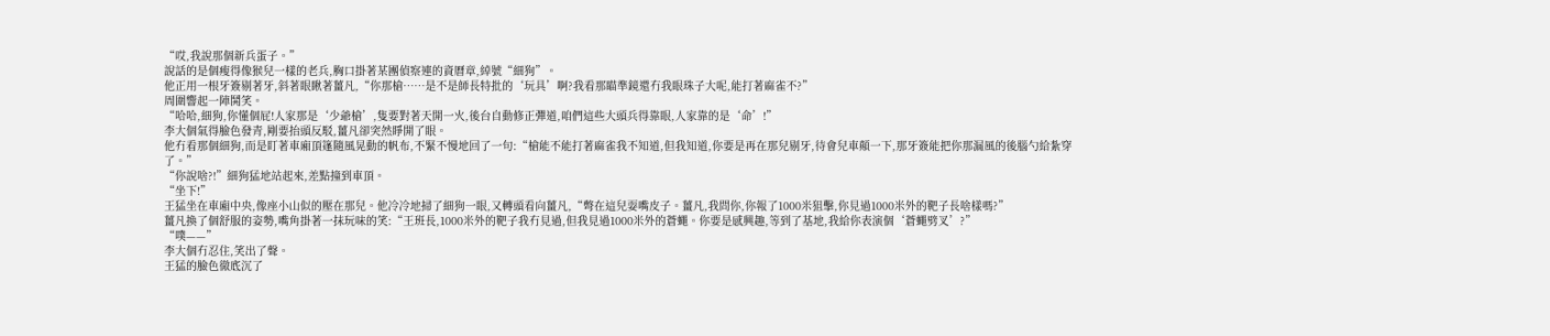“哎,我說那個新兵蛋子。”
說話的是個瘦得像猴兒一樣的老兵,胸口掛著某團偵察連的資曆章,綽號“細狗”。
他正用一根牙簽剔著牙,斜著眼瞅著薑凡,“你那槍……是不是師長特批的‘玩具’啊?我看那瞄準鏡還冇我眼珠子大呢,能打著麻雀不?”
周圍響起一陣鬨笑。
“哈哈,細狗,你懂個屁!人家那是‘少爺槍’,隻要對著天開一火,後台自動修正彈道,咱們這些大頭兵得靠眼,人家靠的是‘命’!”
李大個氣得臉色發青,剛要抬頭反駁,薑凡卻突然睜開了眼。
他冇看那個細狗,而是盯著車廂頂篷隨風晃動的帆布,不緊不慢地回了一句:“槍能不能打著麻雀我不知道,但我知道,你要是再在那兒剔牙,待會兒車顛一下,那牙簽能把你那漏風的後腦勺給紮穿了。”
“你說啥?!”細狗猛地站起來,差點撞到車頂。
“坐下!”
王猛坐在車廂中央,像座小山似的壓在那兒。他冷冷地掃了細狗一眼,又轉頭看向薑凡,“彆在這兒耍嘴皮子。薑凡,我問你,你報了1000米狙擊,你見過1000米外的靶子長啥樣嗎?”
薑凡換了個舒服的姿勢,嘴角掛著一抹玩味的笑:“王班長,1000米外的靶子我冇見過,但我見過1000米外的蒼蠅。你要是感興趣,等到了基地,我給你表演個‘蒼蠅劈叉’?”
“噗——”
李大個冇忍住,笑出了聲。
王猛的臉色徹底沉了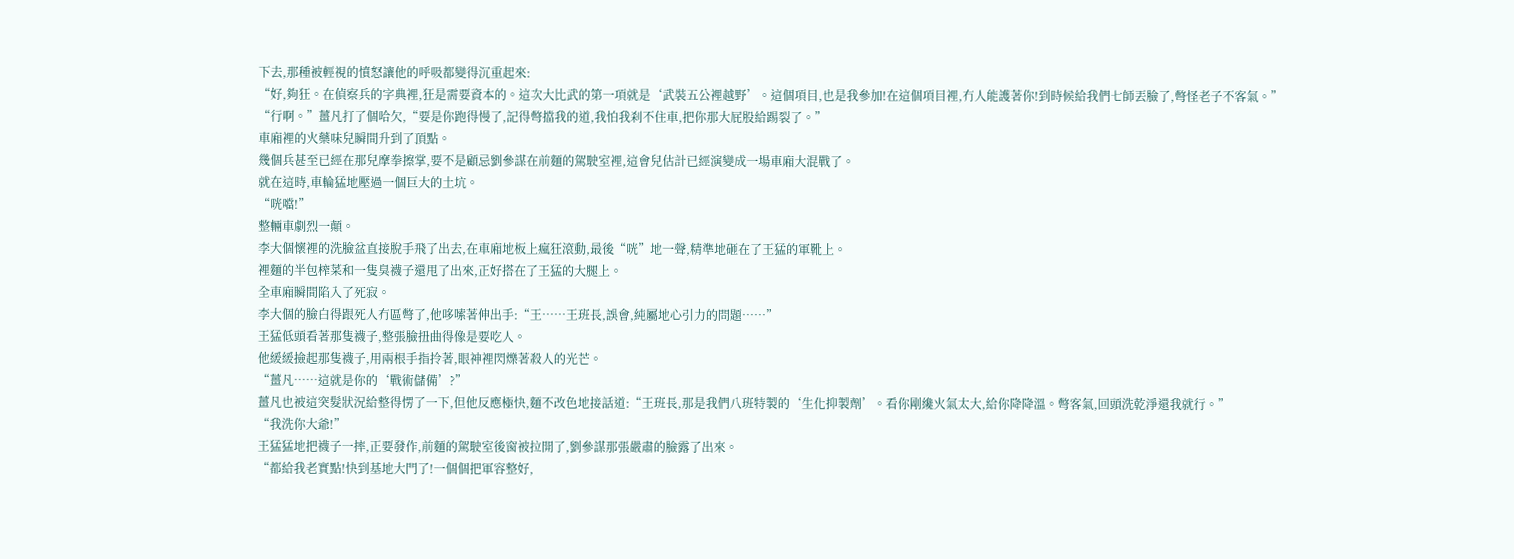下去,那種被輕視的憤怒讓他的呼吸都變得沉重起來:
“好,夠狂。在偵察兵的字典裡,狂是需要資本的。這次大比武的第一項就是‘武裝五公裡越野’。這個項目,也是我參加!在這個項目裡,冇人能護著你!到時候給我們七師丟臉了,彆怪老子不客氣。”
“行啊。”薑凡打了個哈欠,“要是你跑得慢了,記得彆擋我的道,我怕我刹不住車,把你那大屁股給踢裂了。”
車廂裡的火藥味兒瞬間升到了頂點。
幾個兵甚至已經在那兒摩拳擦掌,要不是顧忌劉參謀在前麵的駕駛室裡,這會兒估計已經演變成一場車廂大混戰了。
就在這時,車輪猛地壓過一個巨大的土坑。
“咣噹!”
整輛車劇烈一顛。
李大個懷裡的洗臉盆直接脫手飛了出去,在車廂地板上瘋狂滾動,最後“咣”地一聲,精準地砸在了王猛的軍靴上。
裡麵的半包榨菜和一隻臭襪子還甩了出來,正好搭在了王猛的大腿上。
全車廂瞬間陷入了死寂。
李大個的臉白得跟死人冇區彆了,他哆嗦著伸出手:“王……王班長,誤會,純屬地心引力的問題……”
王猛低頭看著那隻襪子,整張臉扭曲得像是要吃人。
他緩緩撿起那隻襪子,用兩根手指拎著,眼神裡閃爍著殺人的光芒。
“薑凡……這就是你的‘戰術儲備’?”
薑凡也被這突髮狀況給整得愣了一下,但他反應極快,麵不改色地接話道:“王班長,那是我們八班特製的‘生化抑製劑’。看你剛纔火氣太大,給你降降溫。彆客氣,回頭洗乾淨還我就行。”
“我洗你大爺!”
王猛猛地把襪子一摔,正要發作,前麵的駕駛室後窗被拉開了,劉參謀那張嚴肅的臉露了出來。
“都給我老實點!快到基地大門了!一個個把軍容整好,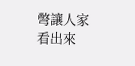彆讓人家看出來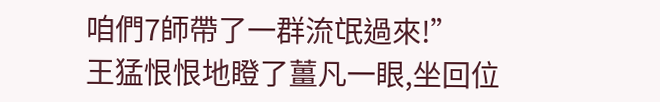咱們7師帶了一群流氓過來!”
王猛恨恨地瞪了薑凡一眼,坐回位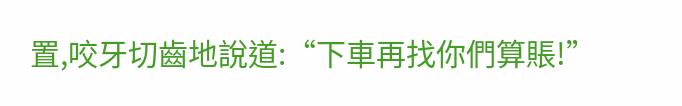置,咬牙切齒地說道:“下車再找你們算賬!”